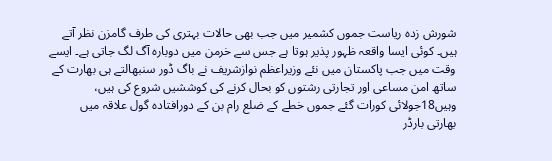شورش زدہ ریاست جموں کشمیر میں جب بھی حالات بہتری کی طرف گامزن نظر آتے ہیں۔ کوئی ایسا واقعہ ظہور پذیر ہوتا ہے جس سے خرمن میں دوبارہ آگ لگ جاتی ہے۔ ایسے وقت میں جب پاکستان میں نئے وزیراعظم نوازشریف نے باگ ڈور سنبھالتے ہی بھارت کے ساتھ امن مساعی اور تجارتی رشتوں کو بحال کرنے کی کوششیں شروع کی ہیں، وہیں18جولائی کورات گئے جموں خطے کے ضلع رام بن کے دورافتادہ گول علاقہ میں بھارتی بارڈر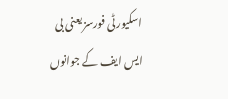اسکیورٹی فورسز یعنی بی ایس ایف کے جوانوں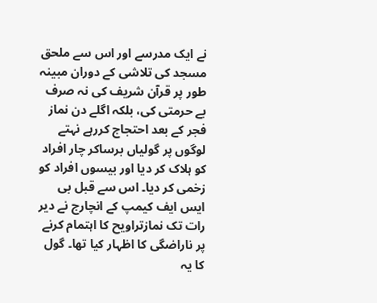نے ایک مدرسے اور اس سے ملحق مسجد کی تلاشی کے دوران مبینہ طور پر قرآن شریف کی نہ صرف بے حرمتی کی، بلکہ اگلے دن نماز فجر کے بعد احتجاج کررہے نہتے لوگوں پر گولیاں برساکر چار افراد کو ہلاک کر دیا اور بیسوں افراد کو زخمی کر دیا۔ اس سے قبل بی ایس ایف کیمپ کے انچارج نے دیر رات تک نمازتراویح کا اہتمام کرنے پر ناراضگی کا اظہار کیا تھا۔ گول کا یہ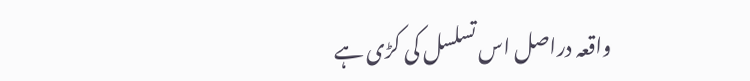واقعہ دراصل اس تسلسل کی کڑی ہے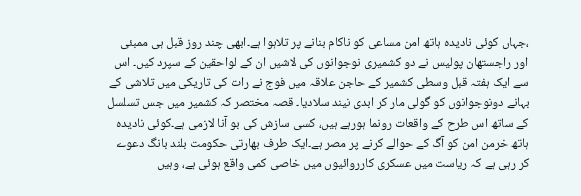،جہاں کوئی نادیدہ ہاتھ امن مساعی کو ناکام بنانے پر تلاہوا ہے۔ابھی چند روز قبل ہی ممبئی اور راجستھان پولیس نے دو کشمیری نوجوانوں کی لاشیں ان کے لواحقین کے سپرد کیں۔ اس سے ایک ہفتہ قبل وسطی کشمیر کے حاجن علاقہ میں فوج نے رات کی تاریکی میں تلاشی کے بہانے دونوجوانوں کو گولی مار کر ابدی نیند سلادیا۔ قصہ مختصر کہ کشمیر میں جس تسلسل کے ساتھ اس طرح کے واقعات رونما ہورہے ہیں، کسی سازش کی بو آنا لازمی ہے۔کوئی نادیدہ ہاتھ خرمن امن کو آگ کے حوالے کرنے پر مصر ہے۔ایک طرف بھارتی حکومت بلند بانگ دعوے کر رہی ہے کہ ریاست میں عسکری کارروائیوں میں خاصی کمی واقع ہوئی ہے، وہیں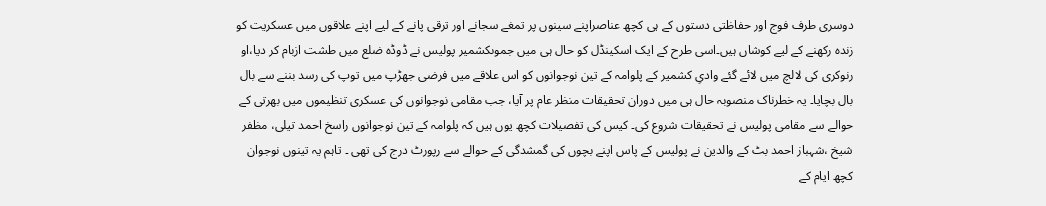دوسری طرف فوج اور حفاظتی دستوں کے ہی کچھ عناصراپنے سینوں پر تمغے سجانے اور ترقی پانے کے لیے اپنے علاقوں میں عسکریت کو زندہ رکھنے کے لیے کوشاں ہیں۔اسی طرح کے ایک اسکینڈل کو حال ہی میں جموںکشمیر پولیس نے ڈوڈہ ضلع میں طشت ازبام کر دیا،او رنوکری کی لالچ میں لائے گئے وادیِ کشمیر کے پلوامہ کے تین نوجوانوں کو اس علاقے میں فرضی جھڑپ میں توپ کی رسد بننے سے بال بال بچایا۔ یہ خطرناک منصوبہ حال ہی میں دوران تحقیقات منظر عام پر آیا، جب مقامی نوجوانوں کی عسکری تنظیموں میں بھرتی کے حوالے سے مقامی پولیس نے تحقیقات شروع کی۔ کیس کی تفصیلات کچھ یوں ہیں کہ پلوامہ کے تین نوجوانوں راسخ احمد تیلی، مظفر شیخ ،شہباز احمد بٹ کے والدین نے پولیس کے پاس اپنے بچوں کی گمشدگی کے حوالے سے رپورٹ درج کی تھی ۔ تاہم یہ تینوں نوجوان کچھ ایام کے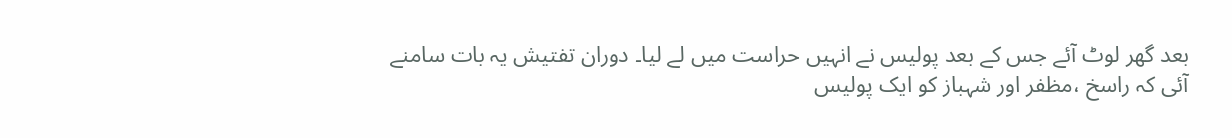بعد گھر لوٹ آئے جس کے بعد پولیس نے انہیں حراست میں لے لیا۔ دوران تفتیش یہ بات سامنے آئی کہ راسخ ،مظفر اور شہباز کو ایک پولیس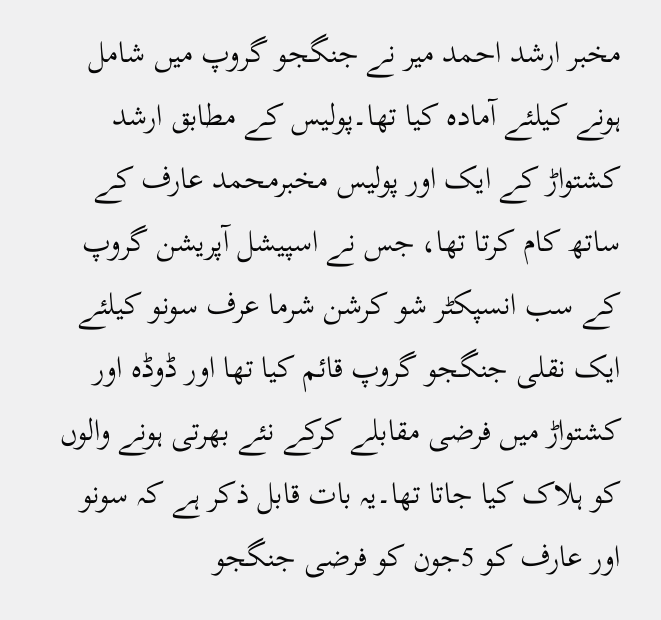مخبر ارشد احمد میر نے جنگجو گروپ میں شامل ہونے کیلئے آمادہ کیا تھا۔پولیس کے مطابق ارشد کشتواڑ کے ایک اور پولیس مخبرمحمد عارف کے ساتھ کام کرتا تھا، جس نے اسپیشل آپریشن گروپ کے سب انسپکٹر شو کرشن شرما عرف سونو کیلئے ایک نقلی جنگجو گروپ قائم کیا تھا اور ڈوڈہ اور کشتواڑ میں فرضی مقابلے کرکے نئے بھرتی ہونے والوں کو ہلاک کیا جاتا تھا۔یہ بات قابل ذکر ہے کہ سونو اور عارف کو 5جون کو فرضی جنگجو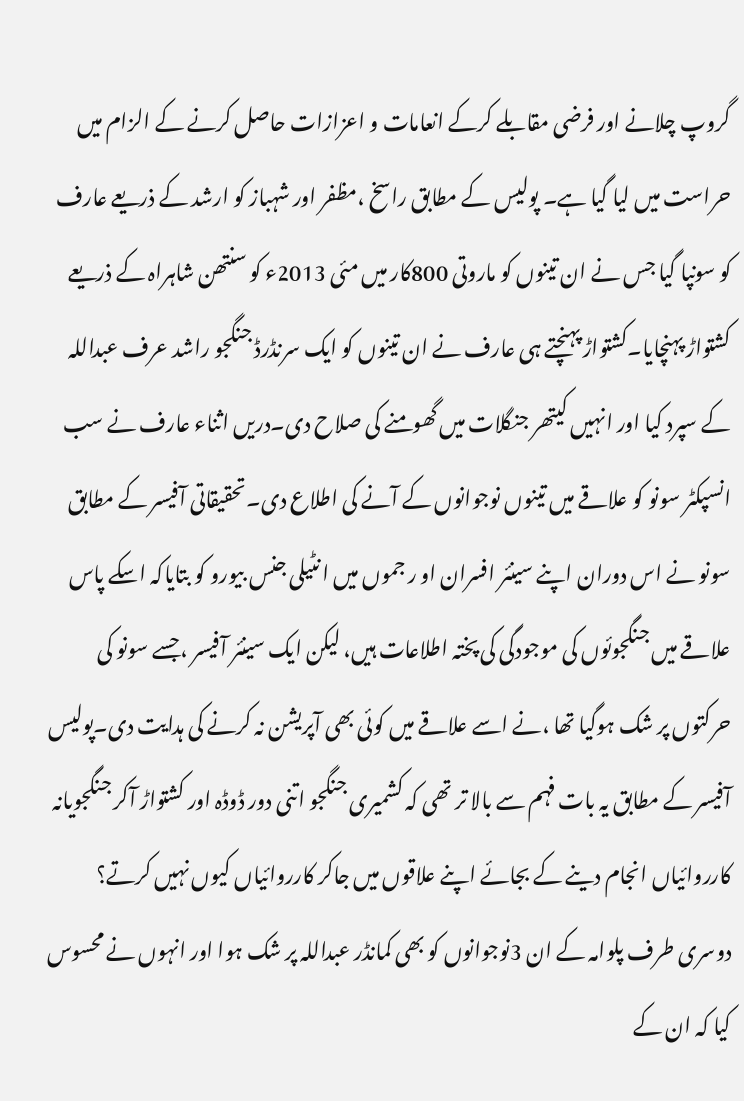گروپ چلانے اور فرضی مقابلے کرکے انعامات و اعزازات حاصل کرنے کے الزام میں حراست میں لیا گیا ہے۔ پولیس کے مطابق راسخ ،مظفر اور شہباز کو ارشد کے ذریعے عارف کو سونپا گیا جس نے ان تینوں کو ماروتی 800کار میں مئی 2013ء کو سنتھن شاہراہ کے ذریعے کشتواڑ پہنچایا۔کشتواڑ پہنچتے ہی عارف نے ان تینوں کو ایک سرنڈرڈ جنگجو راشد عرف عبداللہ کے سپرد کیا اور انہیں کیتھر جنگلات میں گھومنے کی صلاح دی۔دریں اثناء عارف نے سب انسپکٹر سونو کو علاقے میں تینوں نوجوانوں کے آنے کی اطلاع دی۔تحقیقاتی آفیسر کے مطابق سونو نے اس دوران اپنے سینئر افسران او ر جموں میں ا نٹیلی جنس بیورو کو بتایاکہ اسکے پاس علاقے میں جنگجوئوں کی موجودگی کی پختہ اطلاعات ہیں، لیکن ایک سینئر آفیسر ،جسے سونو کی حرکتوں پر شک ہوگیا تھا ،نے اسے علاقے میں کوئی بھی آپریشن نہ کرنے کی ہدایت دی۔پولیس آفیسر کے مطابق یہ بات فہم سے بالا تر تھی کہ کشمیری جنگجو اتنی دور ڈوڈہ اور کشتواڑ آکر جنگجویانہ کارروائیاں انجام دینے کے بجائے اپنے علاقوں میں جاکر کارروائیاں کیوں نہیں کرتے؟ دوسری طرف پلوامہ کے ان 3نوجوانوں کو بھی کمانڈر عبداللہ پر شک ہوا اور انہوں نے محسوس کیا کہ ان کے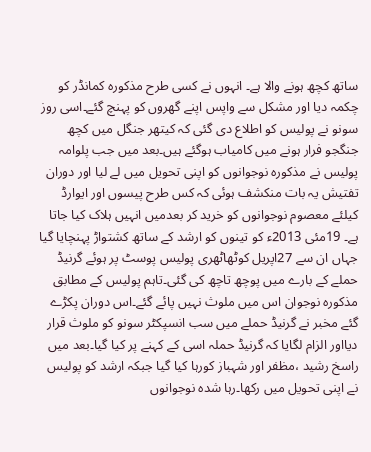ساتھ کچھ ہونے والا ہے۔ انہوں نے کسی طرح مذکورہ کمانڈر کو چکمہ دیا اور مشکل سے واپس اپنے گھروں کو پہنچ گئے۔اسی روز سونو نے پولیس کو اطلاع دی گئی کہ کیتھر جنگل میں کچھ جنگجو فرار ہونے میں کامیاب ہوگئے ہیں۔بعد میں جب پلوامہ پولیس نے مذکورہ نوجوانوں کو اپنی تحویل میں لے لیا اور دوران تفتیش یہ بات منکشف ہوئی کہ کس طرح پیسوں اور ایوارڈ کیلئے معصوم نوجوانوں کو خرید کر بعدمیں انہیں ہلاک کیا جاتا ہے۔ 19مئی 2013ء کو تینوں کو ارشد کے ساتھ کشتواڑ پہنچایا گیا جہاں ان سے 27اپریل کوٹھاٹھری پولیس پوسٹ پر ہوئے گرنیڈ حملے کے بارے میں پوچھ تاچھ کی گئی۔تاہم پولیس کے مطابق مذکورہ نوجوان اس میں ملوث نہیں پائے گئے۔اس دوران پکڑے گئے مخبر نے گرنیڈ حملے میں سب انسپکٹر سونو کو ملوث قرار دیااور الزام لگایا کہ گرنیڈ حملہ اسی کے کہنے پر کیا گیا۔بعد میں راسخ رشید ،مظفر اور شہباز کورہا کیا گیا جبکہ ارشد کو پولیس نے اپنی تحویل میں رکھا۔رہا شدہ نوجوانوں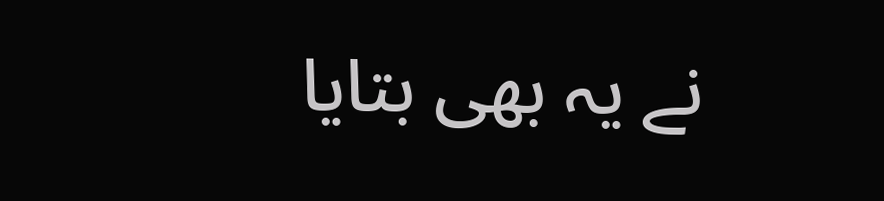نے یہ بھی بتایا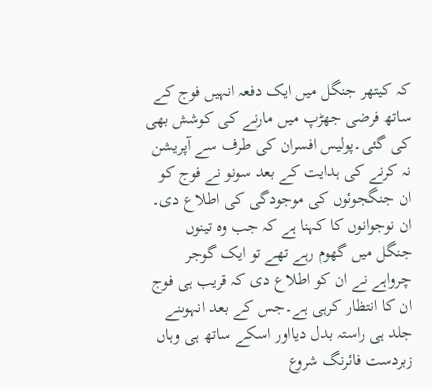کہ کیتھر جنگل میں ایک دفعہ انہیں فوج کے ساتھ فرضی جھڑپ میں مارنے کی کوشش بھی کی گئی۔پولیس افسران کی طرف سے آپریشن نہ کرنے کی ہدایت کے بعد سونو نے فوج کو ان جنگجوئوں کی موجودگی کی اطلاع دی۔ ان نوجوانوں کا کہنا ہے کہ جب وہ تینوں جنگل میں گھوم رہے تھے تو ایک گوجر چرواہے نے ان کو اطلاع دی کہ قریب ہی فوج ان کا انتظار کرہی ہے۔جس کے بعد انہوںنے جلد ہی راستہ بدل دیااور اسکے ساتھ ہی وہاں زبردست فائرنگ شروع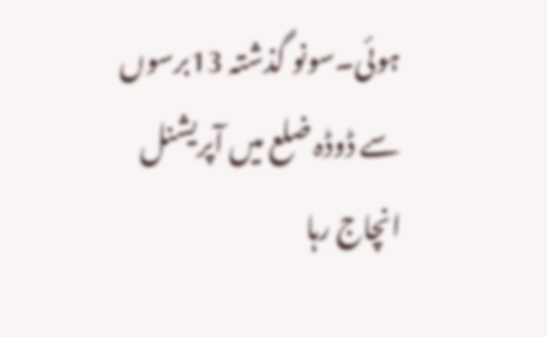ہوئی۔سونو گذشتہ 13برسوں سے ڈوڈہ ضلع میں آپریشنل انچاج رہا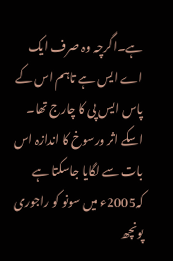ہے۔اگرچہ وہ صرف ایک اے ایس ہے تاہم اس کے پاس ایس پی کا چارج تھا۔ اسکے اثر ورسوخ کا اندازہ اس بات سے لگایا جاسکتا ہے کہ2005ء میں سونو کو راجوری پونچھ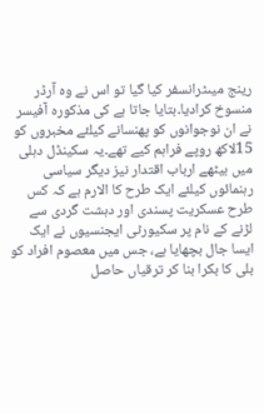رینج میںٹرانسفر کیا گیا تو اس نے وہ آرڈر منسوخ کرادیا۔بتایا جاتا ہے کی مذکورہ آفیسر نے ان نوجوانوں کو پھنسانے کیلئے مخبروں کو 15لاکھ روپے فراہم کیے تھے۔یہ سکینڈل دہلی میں بیٹھے ارباب اقتدار نیز دیگر سیاسی رہنمائوں کیلئے ایک طرح کا الارم ہے کہ کس طرح عسکریت پسندی اور دہشت گردی سے لڑنے کے نام پر سکیورٹی ایجنسیوں نے ایک ایسا جال بچھایا ہے، جس میں معصوم افراد کو بلی کا بکرا بنا کر ترقیاں حاصل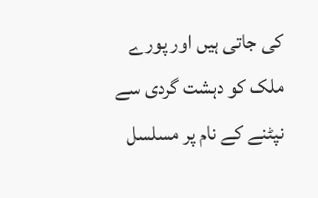کی جاتی ہیں اور پورے ملک کو دہشت گردی سے نپٹنے کے نام پر مسلسل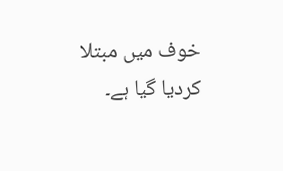خوف میں مبتلا کردیا گیا ہے۔